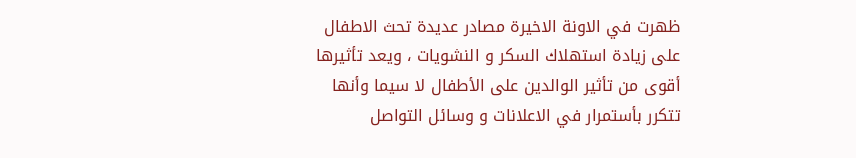ظهرت في الاونة الاخيرة مصادر عديدة تحث الاطفال على زيادة استهلاك السكر و النشويات ، ويعد تأثيرها أقوى من تأثير الوالدين على الأطفال لا سيما وأنها تتكرر بأستمرار في الاعلانات و وسائل التواصل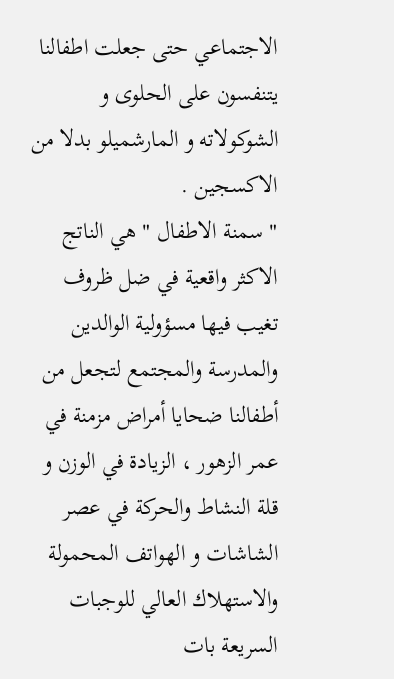الاجتماعي حتى جعلت اطفالنا يتنفسون على الحلوى و الشوكولاته و المارشميلو بدلا من الاكسجين .
" سمنة الاطفال " هي الناتج الاكثر واقعية في ضل ظروف تغيب فيها مسؤولية الوالدين والمدرسة والمجتمع لتجعل من أطفالنا ضحايا أمراض مزمنة في عمر الزهور ، الزيادة في الوزن و قلة النشاط والحركة في عصر الشاشات و الهواتف المحمولة والاستهلاك العالي للوجبات السريعة بات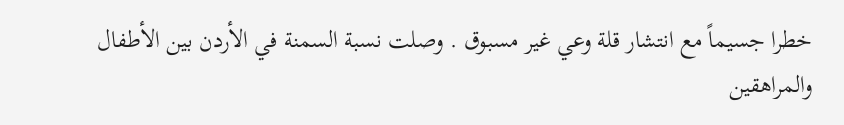خطرا جسيماً مع انتشار قلة وعي غير مسبوق . وصلت نسبة السمنة في الأردن بين الأطفال والمراهقين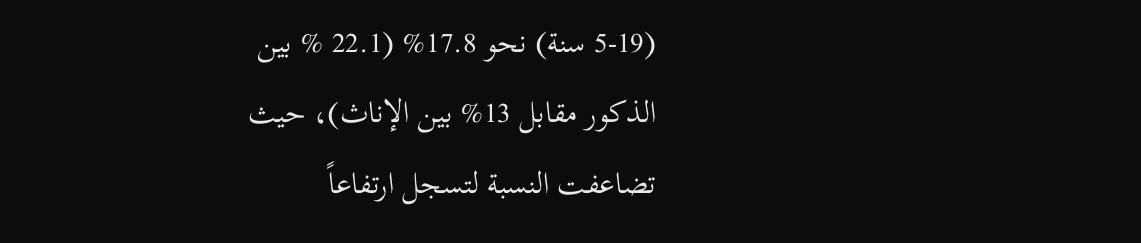(5-19 سنة) نحو 17.8% (22.1 % بين الذكور مقابل 13% بين الإناث)، حيث تضاعفت النسبة لتسجل ارتفاعاً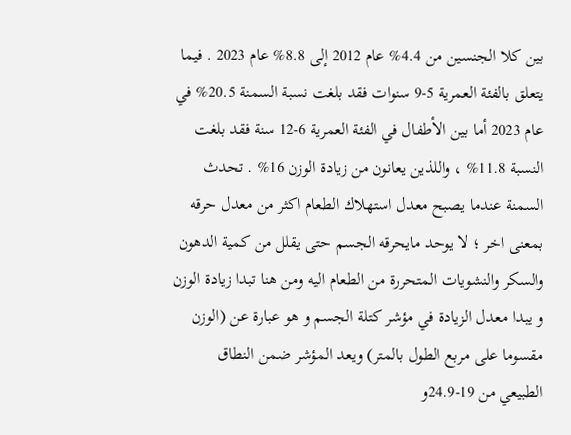بين كلا الجنسين من 4.4% عام 2012 إلى 8.8% عام 2023 . فيما يتعلق بالفئة العمرية 5-9 سنوات فقد بلغت نسبة السمنة 20.5% في عام 2023 أما بين الأطفال في الفئة العمرية 6-12 سنة فقد بلغت النسبة 11.8% ، واللذين يعانون من زيادة الوزن 16% . تحدث السمنة عندما يصبح معدل استهلاك الطعام اكثر من معدل حرقه بمعنى اخر ؛ لا يوحد مايحرقه الجسم حتى يقلل من كمية الدهون والسكر والنشويات المتحررة من الطعام اليه ومن هنا تبدا زيادة الوزن و يبدا معدل الزيادة في مؤشر كتلة الجسم و هو عبارة عن (الوزن مقسوما على مربع الطول بالمتر) ويعد المؤشر ضمن النطاق الطبيعي من 19-24.9و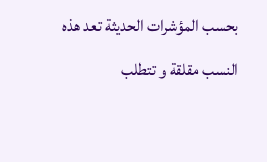بحسب المؤشرات الحديثة تعد هذه النسب مقلقة و تتطلب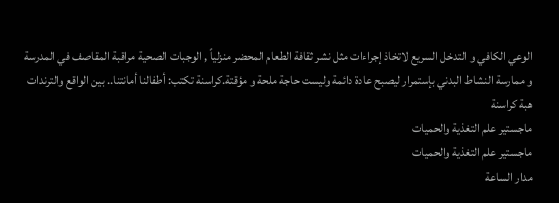الوعي الكافي و التدخل السريع لاتخاذ إجراءات مثل نشر ثقافة الطعام المحضر منزلياً , الوجبات الصحية مراقبة المقاصف في المدرسة و ممارسة النشاط البدني بإستمرار ليصبح عادة دائمة وليست حاجة ملحة و مؤقتة.كراسنة تكتب: أطفالنا أمانتنا.. بين الواقع والترندات
هبة كراسنة
ماجستير علم التغذية والحميات
ماجستير علم التغذية والحميات
مدار الساعة